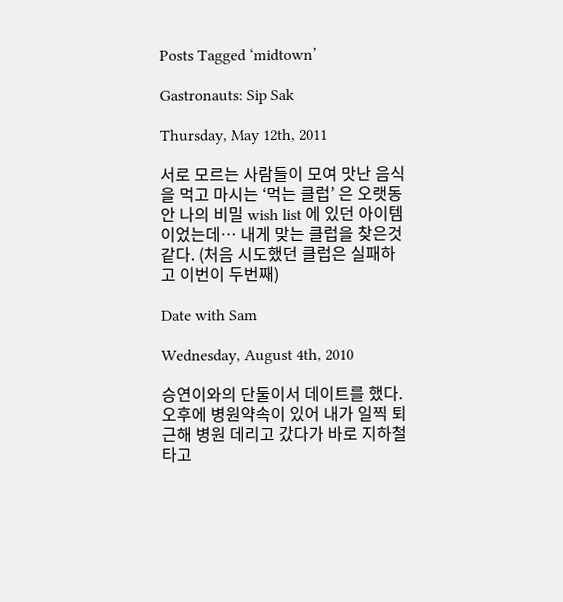Posts Tagged ‘midtown’

Gastronauts: Sip Sak

Thursday, May 12th, 2011

서로 모르는 사람들이 모여 맛난 음식을 먹고 마시는 ‘먹는 클럽’ 은 오랫동안 나의 비밀 wish list 에 있던 아이템이었는데… 내게 맞는 클럽을 찾은것 같다. (처음 시도했던 클럽은 실패하고 이번이 두번째)

Date with Sam

Wednesday, August 4th, 2010

승연이와의 단둘이서 데이트를 했다. 오후에 병원약속이 있어 내가 일찍 퇴근해 병원 데리고 갔다가 바로 지하철 타고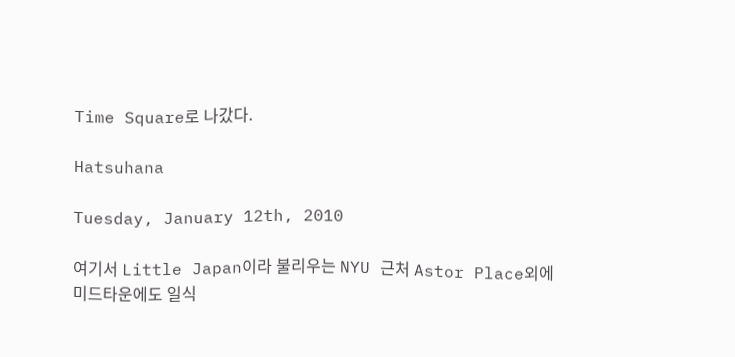Time Square로 나갔다.

Hatsuhana

Tuesday, January 12th, 2010

여기서 Little Japan이라 불리우는 NYU 근처 Astor Place외에 미드타운에도 일식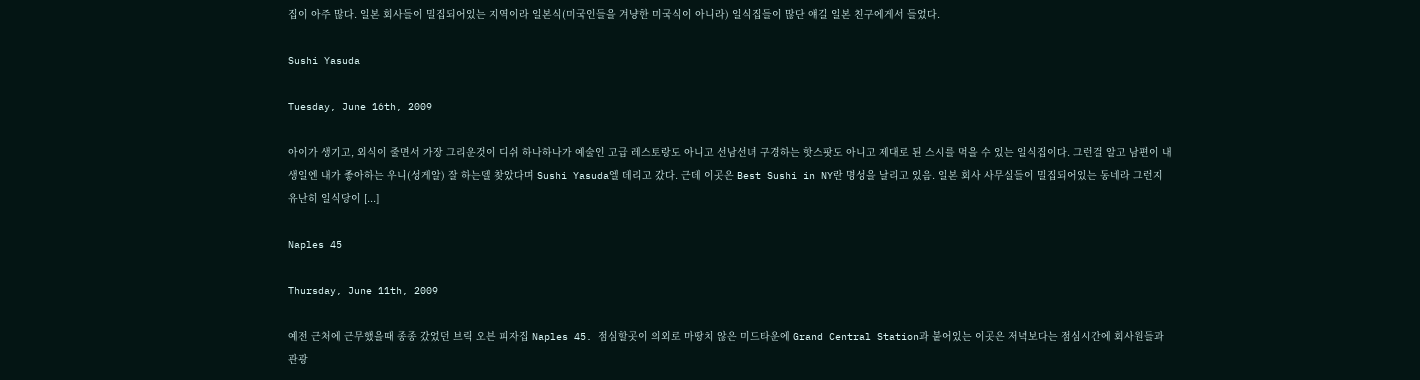집이 아주 많다. 일본 회사들이 밀집되어있는 지역이라 일본식(미국인들을 겨냥한 미국식이 아니라) 일식집들이 많단 얘길 일본 친구에게서 들었다.

Sushi Yasuda

Tuesday, June 16th, 2009

아이가 생기고, 외식이 줄면서 가장 그리운것이 디쉬 하나하나가 예술인 고급 레스토랑도 아니고 선남선녀 구경하는 핫스팟도 아니고 제대로 된 스시를 먹을 수 있는 일식집이다. 그런걸 알고 남편이 내 생일엔 내가 좋아하는 우니(성게알) 잘 하는델 찾았다며 Sushi Yasuda엘 데리고 갔다. 근데 이곳은 Best Sushi in NY란 명성을 날리고 있음. 일본 회사 사무실들이 밀집되어있는 동네라 그런지 유난히 일식당이 [...]

Naples 45

Thursday, June 11th, 2009

예전 근처에 근무했을때 종종 갔었던 브릭 오븐 피자집 Naples 45. 점심할곳이 의외로 마땅치 않은 미드타운에 Grand Central Station과 붙어있는 이곳은 저녁보다는 점심시간에 회사원들과 관광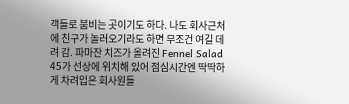객들로 붐비는 곳이기도 하다. 나도 회사근처에 친구가 놀러오기라도 하면 무조건 여길 데려 감. 파마잔 치즈가 올려진 Fennel Salad 45가 선상에 위치해 있어 점심시간엔 딱딱하게 차려입은 회사원들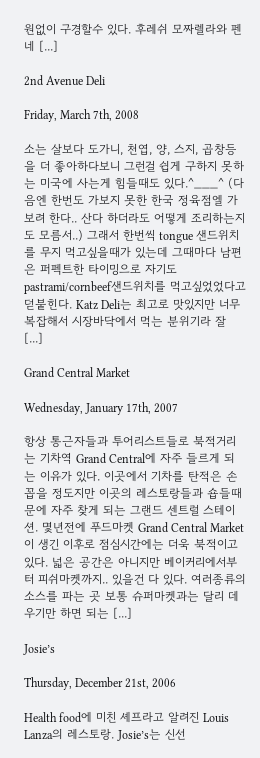원없이 구경할수 있다. 후레쉬 모짜렐라와 펜네 [...]

2nd Avenue Deli

Friday, March 7th, 2008

소는 살보다 도가니, 천엽, 양, 스지, 곱창등을 더 좋아하다보니 그런걸 쉽게 구하지 못하는 미국에 사는게 힘들때도 있다.^___^ (다음엔 한번도 가보지 못한 한국 정육점엘 가보려 한다.. 산다 하더라도 어떻게 조리하는지도 모름서..) 그래서 한번씩 tongue 샌드위치를 무지 먹고싶을때가 있는데 그때마다 남편은 퍼펙트한 타이밍으로 자기도 pastrami/cornbeef샌드위치를 먹고싶었었다고 덛붙힌다. Katz Deli는 최고로 맛있지만 너무 복잡해서 시장바닥에서 먹는 분위기라 잘 [...]

Grand Central Market

Wednesday, January 17th, 2007

항상 통근자들과 투어리스트들로 북적거리는 기차역 Grand Central에 자주 들르게 되는 이유가 있다. 이곳에서 기차를 탄적은 손꼽을 정도지만 이곳의 레스토랑들과 숍들때문에 자주 찾게 되는 그랜드 센트럴 스테이션. 몇년전에 푸드마켓 Grand Central Market이 생긴 이후로 점심시간에는 더욱 북적이고 있다. 넓은 공간은 아니지만 베이커리에서부터 피쉬마켓까지.. 있을건 다 있다. 여러종류의 소스를 파는 곳 보통 슈퍼마켓과는 달리 데우기만 하면 되는 [...]

Josie’s

Thursday, December 21st, 2006

Health food에 미친 셰프라고 알려진 Louis Lanza의 레스토랑. Josie’s는 신선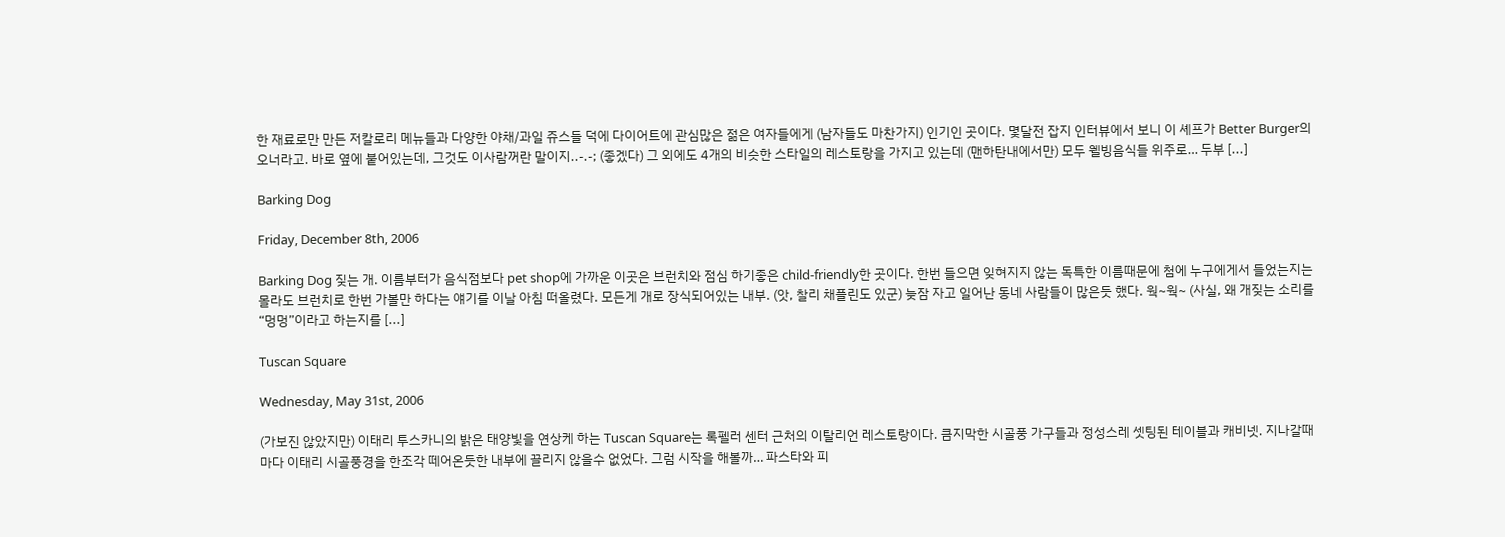한 재료로만 만든 저칼로리 메뉴들과 다양한 야채/과일 쥬스들 덕에 다이어트에 관심많은 젊은 여자들에게 (남자들도 마찬가지) 인기인 곳이다. 몇달전 잡지 인터뷰에서 보니 이 셰프가 Better Burger의 오너라고. 바로 옆에 붙어있는데, 그것도 이사람꺼란 말이지..-.-; (좋겠다) 그 외에도 4개의 비슷한 스타일의 레스토랑을 가지고 있는데 (맨하탄내에서만) 모두 웰빙음식들 위주로… 두부 [...]

Barking Dog

Friday, December 8th, 2006

Barking Dog 짖는 개. 이름부터가 음식점보다 pet shop에 가까운 이곳은 브런치와 점심 하기좋은 child-friendly한 곳이다. 한번 들으면 잊혀지지 않는 독특한 이름때문에 첨에 누구에게서 들었는지는 몰라도 브런치로 한번 가볼만 하다는 얘기를 이날 아침 떠올렸다. 모든게 개로 장식되어있는 내부. (앗, 찰리 채플린도 있군) 늦잠 자고 일어난 동네 사람들이 많은듯 했다. 웍~웍~ (사실, 왜 개짖는 소리를 “멍멍”이라고 하는지를 [...]

Tuscan Square

Wednesday, May 31st, 2006

(가보진 않았지만) 이태리 투스카니의 밝은 태양빛을 연상케 하는 Tuscan Square는 록펠러 센터 근처의 이탈리언 레스토랑이다. 큼지막한 시골풍 가구들과 정성스레 셋팅된 테이블과 캐비넷. 지나갈때마다 이태리 시골풍경을 한조각 떼어온듯한 내부에 끌리지 않을수 없었다. 그럼 시작을 해볼까… 파스타와 피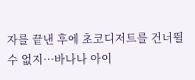자를 끝낸 후에 초코디저트를 건너뛸수 없지…바나나 아이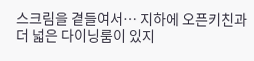스크림을 곁들여서… 지하에 오픈키친과 더 넓은 다이닝룸이 있지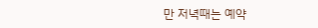만 저녁때는 예약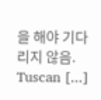을 해야 기다리지 않음. Tuscan [...]